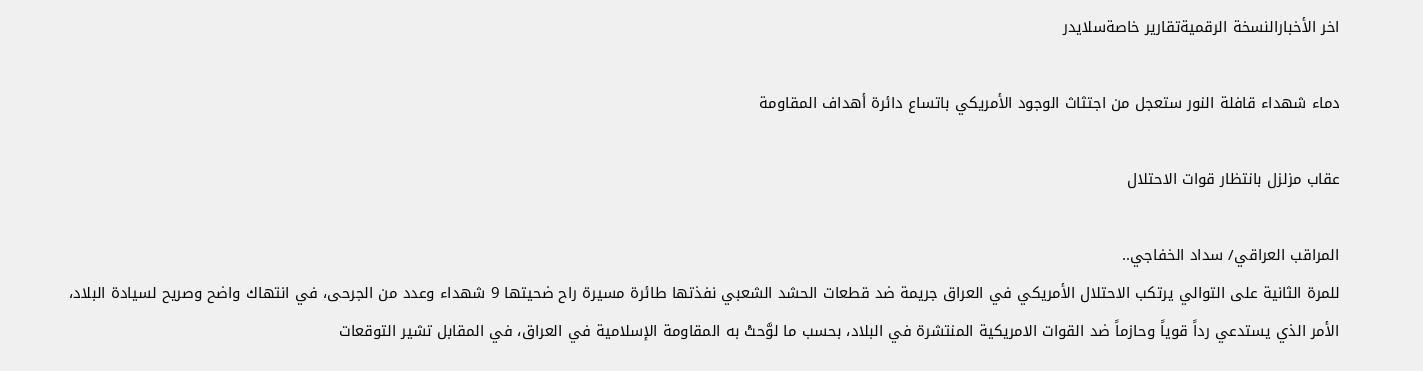اخر الأخبارالنسخة الرقميةتقارير خاصةسلايدر

دماء شهداء قافلة النور ستعجل من اجتثاث الوجود الأمريكي باتساع دائرة أهداف المقاومة

عقاب مزلزل بانتظار قوات الاحتلال

المراقب العراقي/ سداد الخفاجي..
للمرة الثانية على التوالي يرتكب الاحتلال الأمريكي في العراق جريمة ضد قطعات الحشد الشعبي نفذتها طائرة مسيرة راح ضحيتها 9 شهداء وعدد من الجرحى، في انتهاك واضح وصريح لسيادة البلاد، الأمر الذي يستدعي رداً قوياً وحازماً ضد القوات الامريكية المنتشرة في البلاد، بحسب ما لوَّحتْ به المقاومة الإسلامية في العراق، في المقابل تشير التوقعات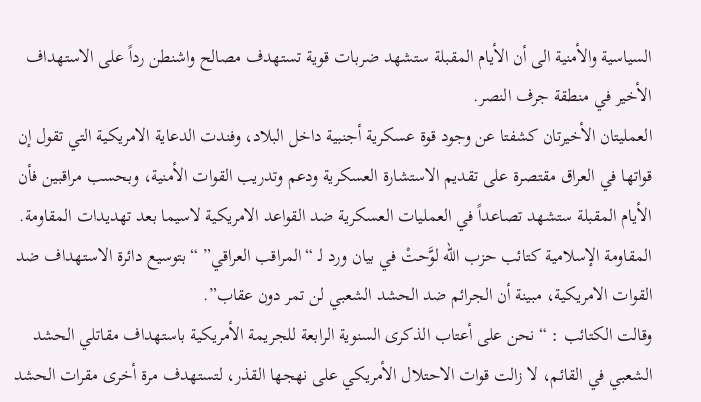السياسية والأمنية الى أن الأيام المقبلة ستشهد ضربات قوية تستهدف مصالح واشنطن رداً على الاستهداف الأخير في منطقة جرف النصر.
العمليتان الأخيرتان كشفتا عن وجود قوة عسكرية أجنبية داخل البلاد، وفندت الدعاية الامريكية التي تقول إن قواتها في العراق مقتصرة على تقديم الاستشارة العسكرية ودعم وتدريب القوات الأمنية، وبحسب مراقبين فأن الأيام المقبلة ستشهد تصاعداً في العمليات العسكرية ضد القواعد الامريكية لاسيما بعد تهديدات المقاومة.
المقاومة الإسلامية كتائب حزب الله لوَّحتْ في بيان ورد لـ “المراقب العراقي” “بتوسيع دائرة الاستهداف ضد القوات الامريكية، مبينة أن الجرائم ضد الحشد الشعبي لن تمر دون عقاب”.
وقالت الكتائب : “نحن على أعتاب الذكرى السنوية الرابعة للجريمة الأمريكية باستهداف مقاتلي الحشد الشعبي في القائم، لا زالت قوات الاحتلال الأمريكي على نهجها القذر، لتستهدف مرة أخرى مقرات الحشد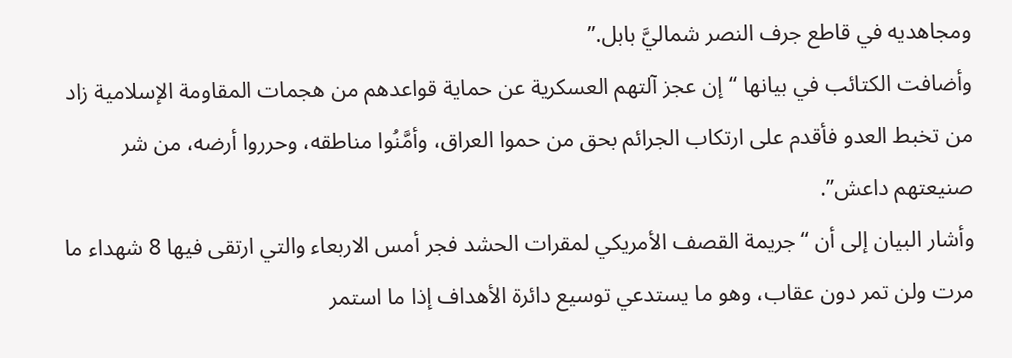ومجاهديه في قاطع جرف النصر شماليَّ بابل.”
وأضافت الكتائب في بيانها “إن عجز آلتهم العسكرية عن حماية قواعدهم من هجمات المقاومة الإسلامية زاد من تخبط العدو فأقدم على ارتكاب الجرائم بحق من حموا العراق، وأمَّنُوا مناطقه، وحرروا أرضه، من شر صنيعتهم داعش”.
وأشار البيان إلى أن “جريمة القصف الأمريكي لمقرات الحشد فجر أمس الاربعاء والتي ارتقى فيها 8 شهداء ما مرت ولن تمر دون عقاب، وهو ما يستدعي توسيع دائرة الأهداف إذا ما استمر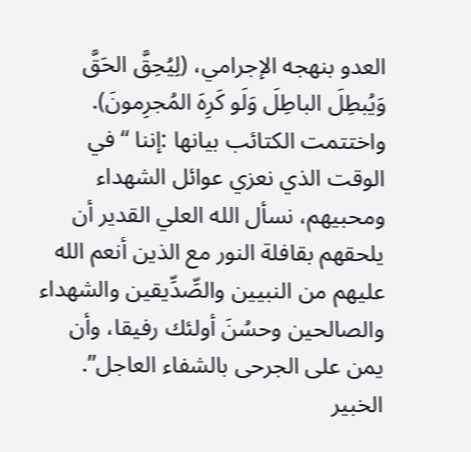العدو بنهجه الإجرامي، (لِيُحِقَّ الحَقَّ وَيُبطِلَ الباطِلَ وَلَو كَرِهَ المُجرِمونَ).
واختتمت الكتائب بيانها :إننا “في الوقت الذي نعزي عوائل الشهداء ومحبيهم، نسأل الله العلي القدير أن يلحقهم بقافلة النور مع الذين أنعم الله عليهم من النبيين والصِّدِّيقين والشهداء والصالحين وحسُنَ أولئك رفيقا، وأن يمن على الجرحى بالشفاء العاجل”.
الخبير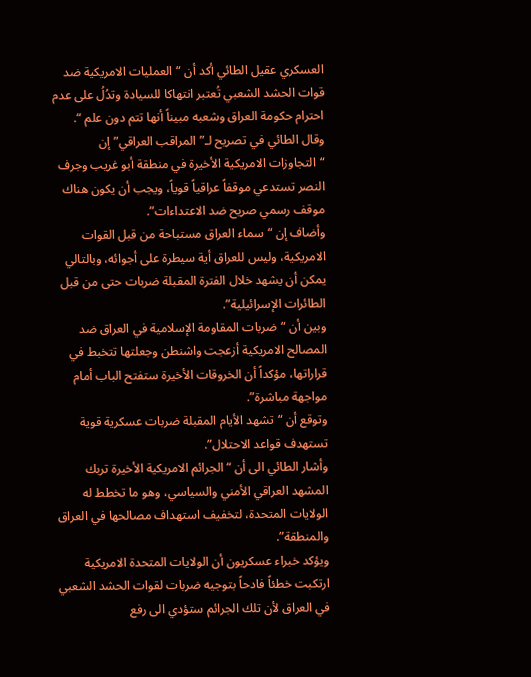العسكري عقيل الطائي أكد أن “العمليات الامريكية ضد قوات الحشد الشعبي تُعتبر انتهاكا للسيادة وتدُلُ على عدم احترام حكومة العراق وشعبه مبيناً أنها تتم دون علم “.
وقال الطائي في تصريح لـ”المراقب العراقي” إن “التجاوزات الامريكية الأخيرة في منطقة أبو غريب وجرف النصر تستدعي موقفاً عراقياً قوياً، ويجب أن يكون هناك موقف رسمي صريح ضد الاعتداءات”.
وأضاف إن “سماء العراق مستباحة من قبل القوات الامريكية، وليس للعراق أية سيطرة على أجوائه، وبالتالي يمكن أن يشهد خلال الفترة المقبلة ضربات حتى من قبل الطائرات الإسرائيلية”.
وبين أن “ضربات المقاومة الإسلامية في العراق ضد المصالح الامريكية أزعجت واشنطن وجعلتها تتخبط في قراراتها، مؤكداً أن الخروقات الأخيرة ستفتح الباب أمام مواجهة مباشرة”.
وتوقع أن “تشهد الأيام المقبلة ضربات عسكرية قوية تستهدف قواعد الاحتلال”.
وأشار الطائي الى أن “الجرائم الامريكية الأخيرة تربك المشهد العراقي الأمني والسياسي، وهو ما تخطط له الولايات المتحدة، لتخفيف استهداف مصالحها في العراق والمنطقة”.
ويؤكد خبراء عسكريون أن الولايات المتحدة الامريكية ارتكبت خطئاً فادحاً بتوجيه ضربات لقوات الحشد الشعبي في العراق لأن تلك الجرائم ستؤدي الى رفع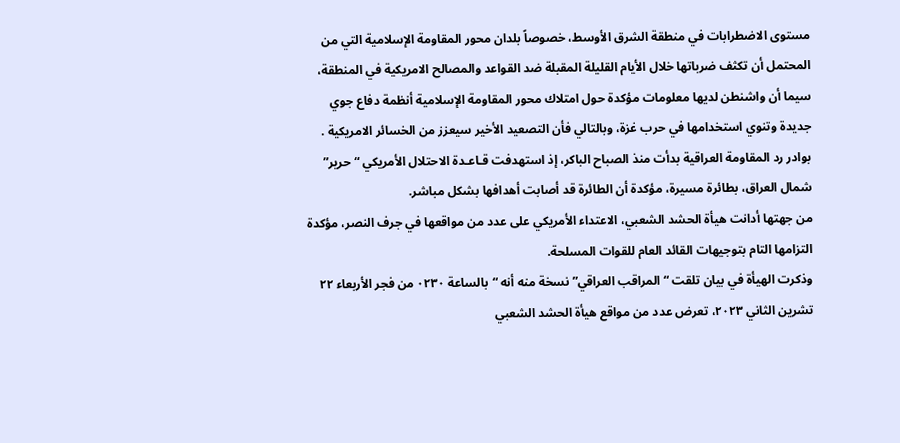مستوى الاضطرابات في منطقة الشرق الأوسط، خصوصاً بلدان محور المقاومة الإسلامية التي من المحتمل أن تكثف ضرباتها خلال الأيام القليلة المقبلة ضد القواعد والمصالح الامريكية في المنطقة، سيما أن واشنطن لديها معلومات مؤكدة حول امتلاك محور المقاومة الإسلامية أنظمة دفاع جوي جديدة وتنوي استخدامها في حرب غزة، وبالتالي فأن التصعيد الأخير سيعزز من الخسائر الامريكية .
بوادر رد المقاومة العراقية بدأت منذ الصباح الباكر، إذ استهدفت قـاعـدة الاحتلال الأمريكي “حرير” شمال العراق، بطائرة مسيرة، مؤكدة أن الطائرة قد أصابت أهدافها بشكل مباشر.
من جهتها أدانت هيأة الحشد الشعبي، الاعتداء الأمريكي على عدد من مواقعها في جرف النصر، مؤكدة التزامها التام بتوجيهات القائد العام للقوات المسلحة.
وذكرت الهيأة في بيان تلقت “المراقب العراقي” نسخة منه أنه “بالساعة ٠٢٣٠ من فجر الأربعاء ۲۲ تشرين الثاني ۲۰۲۳، تعرض عدد من مواقع هيأة الحشد الشعبي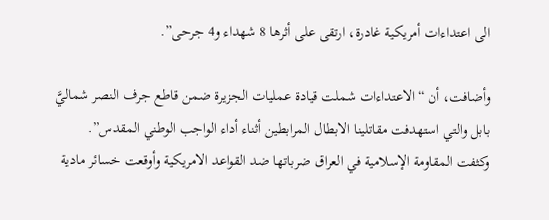الى اعتداءات أمريكية غادرة، ارتقى على أثرها 8 شهداء و4 جرحى”.

وأضافت، أن “الاعتداءات شملت قيادة عمليات الجزيرة ضمن قاطع جرف النصر شماليَّ بابل والتي استهدفت مقاتلينا الابطال المرابطين أثناء أداء الواجب الوطني المقدس”.
وكثفت المقاومة الإسلامية في العراق ضرباتها ضد القواعد الامريكية وأوقعت خسائر مادية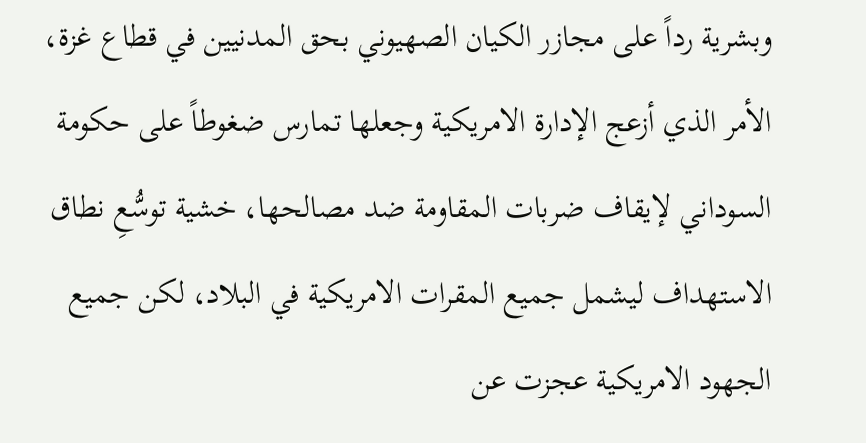وبشرية رداً على مجازر الكيان الصهيوني بحق المدنيين في قطاع غزة، الأمر الذي أزعج الإدارة الامريكية وجعلها تمارس ضغوطاً على حكومة السوداني لإيقاف ضربات المقاومة ضد مصالحها، خشية توسُّعِ نطاق الاستهداف ليشمل جميع المقرات الامريكية في البلاد، لكن جميع الجهود الامريكية عجزت عن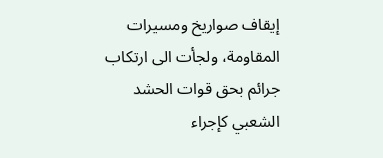إيقاف صواريخ ومسيرات المقاومة، ولجأت الى ارتكاب جرائم بحق قوات الحشد الشعبي كإجراء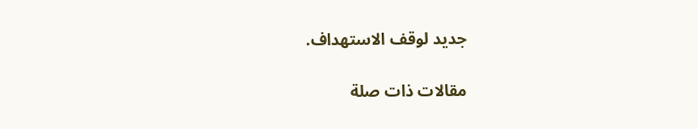جديد لوقف الاستهداف.

مقالات ذات صلة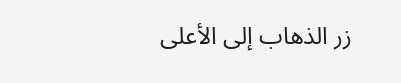زر الذهاب إلى الأعلى